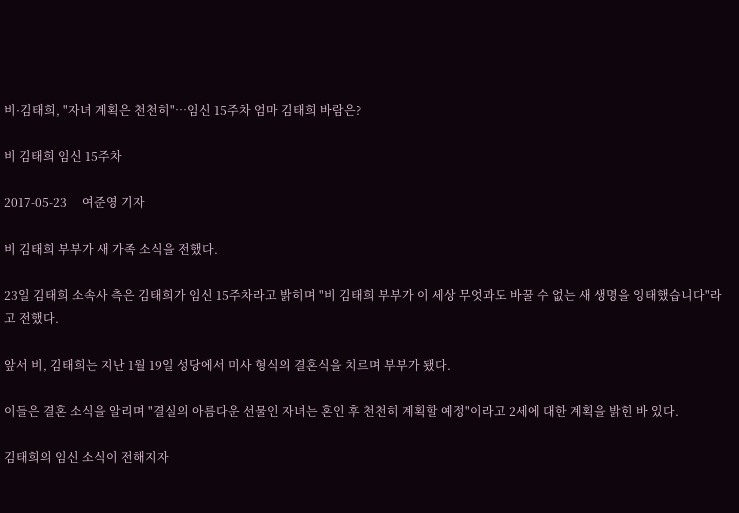비·김태희, "자녀 계획은 천천히"…임신 15주차 엄마 김태희 바람은?

비 김태희 임신 15주차

2017-05-23     여준영 기자

비 김태희 부부가 새 가족 소식을 전했다.

23일 김태희 소속사 측은 김태희가 임신 15주차라고 밝히며 "비 김태희 부부가 이 세상 무엇과도 바꿀 수 없는 새 생명을 잉태했습니다"라고 전했다.

앞서 비, 김태희는 지난 1월 19일 성당에서 미사 형식의 결혼식을 치르며 부부가 됐다.

이들은 결혼 소식을 알리며 "결실의 아름다운 선물인 자녀는 혼인 후 천천히 계획할 예정"이라고 2세에 대한 계획을 밝힌 바 있다.

김태희의 임신 소식이 전해지자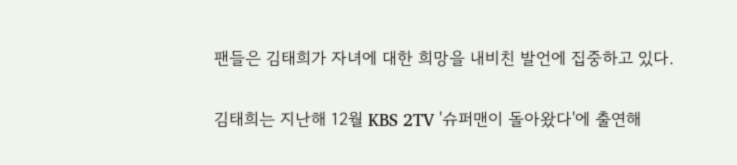팬들은 김태희가 자녀에 대한 희망을 내비친 발언에 집중하고 있다.

김태희는 지난해 12월 KBS 2TV '슈퍼맨이 돌아왔다'에 출연해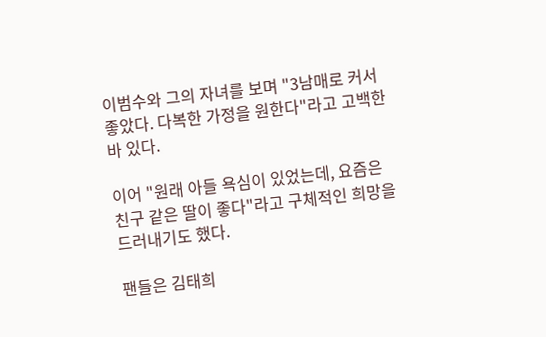이범수와 그의 자녀를 보며 "3남매로 커서 좋았다. 다복한 가정을 원한다"라고 고백한 바 있다.

이어 "원래 아들 욕심이 있었는데, 요즘은 친구 같은 딸이 좋다"라고 구체적인 희망을 드러내기도 했다.

팬들은 김태희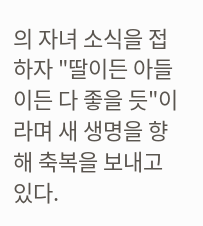의 자녀 소식을 접하자 "딸이든 아들이든 다 좋을 듯"이라며 새 생명을 향해 축복을 보내고 있다.